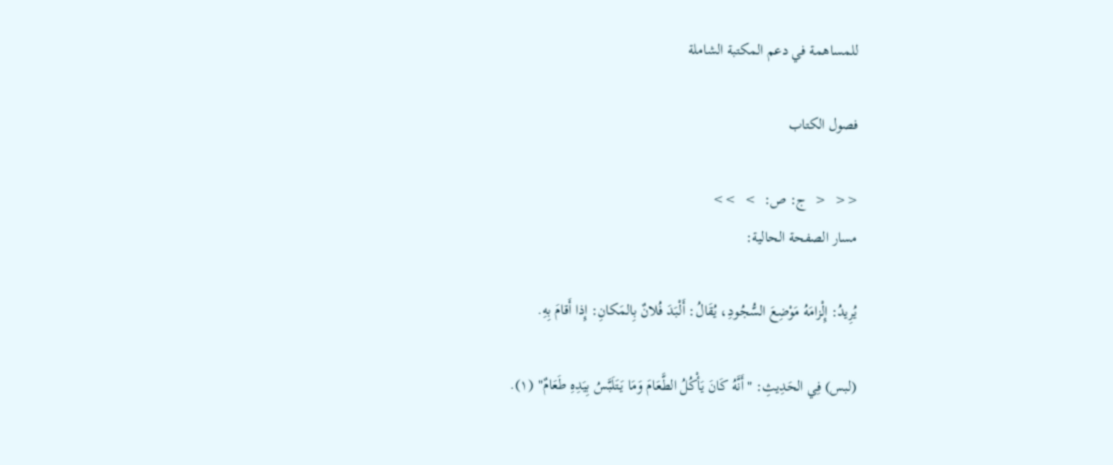للمساهمة في دعم المكتبة الشاملة

فصول الكتاب

<<  <  ج: ص:  >  >>
مسار الصفحة الحالية:

يُرِيدُ: إِلْزامَهُ مَوْضِعَ السُّجُودِ، يُقَالُ: أَلْبَدَ فُلانٌ بِالمَكانِ: إِذا أَقامَ بِهِ.

(لبس) فِي الحَدِيثِ: "أَنَّهُ كَانَ يَأْكُلُ الطَّعَامَ وَمَا يَتَلَبَّسُ بِيَدِهِ طَعَامٌ" (١).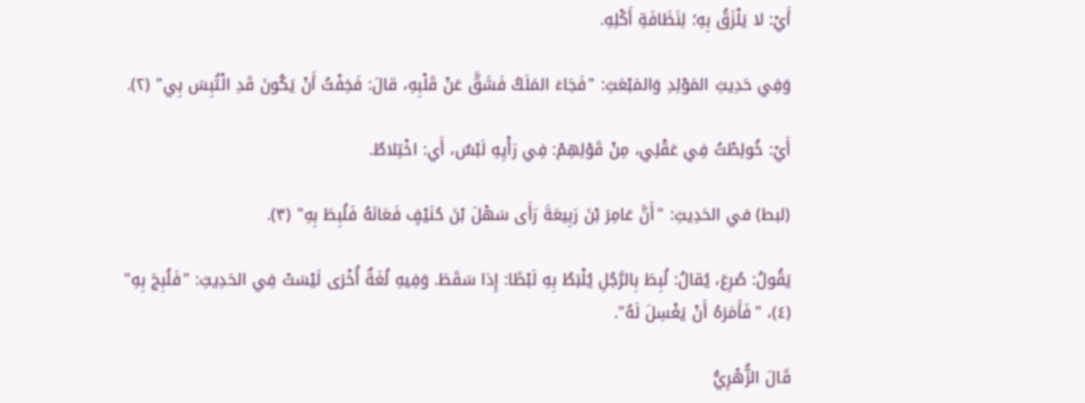أَيْ: لا يَلْزَقُ بِهِ؛ لِنَظَافَةِ أَكْلِهِ.

وَفِي حَدِيثِ المَوْلِدِ وَالمَبْعَثِ: "فَجَاءَ المَلَكُ فَشَقَّ عَنْ قَلْبِهِ، قالَ: فَخِفْتُ أَنْ يَكُونَ قَدِ الْتُبِسَ بِي" (٢).

أَيْ: خُولِطْتُ فِي عَقْلِي، مِنْ قَوْلِهِمْ: فِي رَأْيِهِ لَبْسٌ، أَي: اخْتِلاطٌ.

(لبط) في الحَدِيثِ: "أَنَّ عَامِرَ بْنَ رَبِيعَةَ رَأَى سَهْلَ بْنَ حُنَيْفٍ فَعَانَهُ فَلُبِطَ بِهِ" (٣).

يَقُولُ: صُرِعَ، يُقالُ: لُبِطَ بِالرَّجُلِ يُلْبَطُ بِهِ لَبْطًا: إِذا سَقَطَ. وَفِيهِ لُغَةٌ أُخْرَى لَيْسَتْ فِي الحَدِيثِ: "فَلُبِجَ بِهِ" (٤)، "فَأَمَرَهُ أَنْ يَغْسِلَ لَهُ".

قَالَ الزُّهْرِيُّ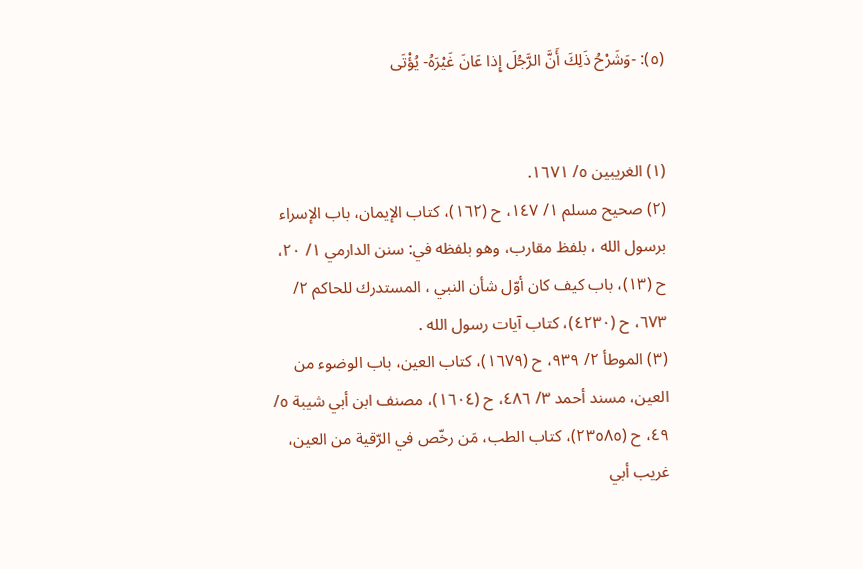(٥): -وَشَرْحُ ذَلِكَ أَنَّ الرَّجُلَ إِذا عَانَ غَيْرَهُ- يُؤْتَى


(١) الغريبين ٥/ ١٦٧١.
(٢) صحيح مسلم ١/ ١٤٧، ح (١٦٢)، كتاب الإيمان، باب الإسراء برسول الله ، بلفظ مقارب، وهو بلفظه في: سنن الدارمي ١/ ٢٠، ح (١٣)، باب كيف كان أوّل شأن النبي ، المستدرك للحاكم ٢/ ٦٧٣، ح (٤٢٣٠)، كتاب آيات رسول الله .
(٣) الموطأ ٢/ ٩٣٩، ح (١٦٧٩)، كتاب العين، باب الوضوء من العين، مسند أحمد ٣/ ٤٨٦، ح (١٦٠٤)، مصنف ابن أبي شيبة ٥/ ٤٩، ح (٢٣٥٨٥)، كتاب الطب، مَن رخّص في الرّقية من العين، غريب أبي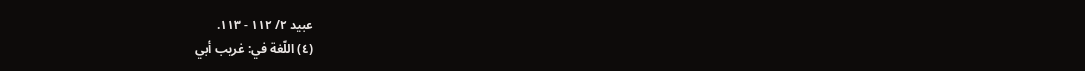عبيد ٢/ ١١٢ - ١١٣.
(٤) اللّغة في: غريب أبي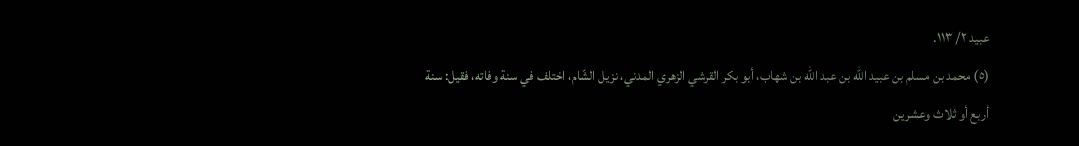عبيد ٢/ ١١٣.
(٥) محمد بن مسلم بن عبيد الله بن عبد الله بن شهاب، أبو بكر القرشي الزهري المدني، نزيل الشّام، اختلف في سنة وفاته، فقيل: سنة أربع أو ثلاث وعشرين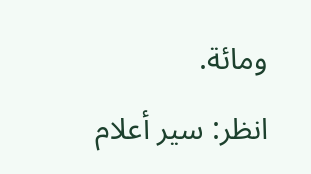ومائة.
انظر: سير أعلام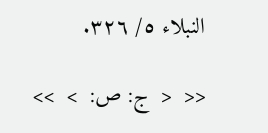النبلاء ٥/ ٣٢٦.

<<  <  ج: ص:  >  >>